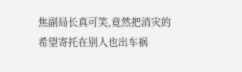焦副局长真可笑,竟然把消灾的希望寄托在别人也出车祸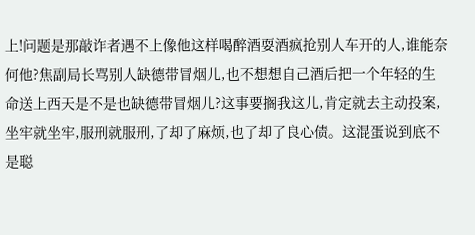上!问题是那敲诈者遇不上像他这样喝醉酒耍酒疯抢别人车开的人,谁能奈何他?焦副局长骂别人缺德带冒烟儿,也不想想自己酒后把一个年轻的生命送上西天是不是也缺德带冒烟儿?这事要搁我这儿,肯定就去主动投案,坐牢就坐牢,服刑就服刑,了却了麻烦,也了却了良心债。这混蛋说到底不是聪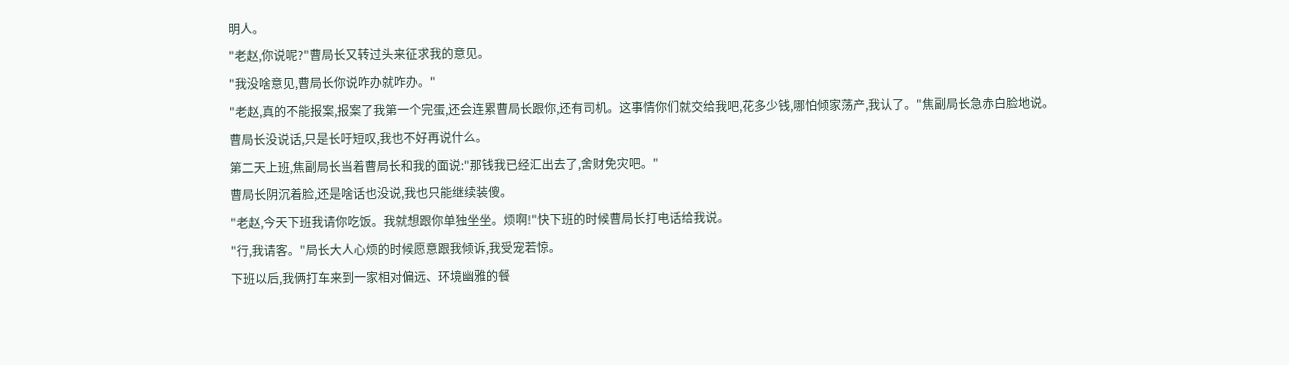明人。
"老赵,你说呢?"曹局长又转过头来征求我的意见。
"我没啥意见,曹局长你说咋办就咋办。"
"老赵,真的不能报案,报案了我第一个完蛋,还会连累曹局长跟你,还有司机。这事情你们就交给我吧,花多少钱,哪怕倾家荡产,我认了。"焦副局长急赤白脸地说。
曹局长没说话,只是长吁短叹,我也不好再说什么。
第二天上班,焦副局长当着曹局长和我的面说:"那钱我已经汇出去了,舍财免灾吧。"
曹局长阴沉着脸,还是啥话也没说,我也只能继续装傻。
"老赵,今天下班我请你吃饭。我就想跟你单独坐坐。烦啊!"快下班的时候曹局长打电话给我说。
"行,我请客。"局长大人心烦的时候愿意跟我倾诉,我受宠若惊。
下班以后,我俩打车来到一家相对偏远、环境幽雅的餐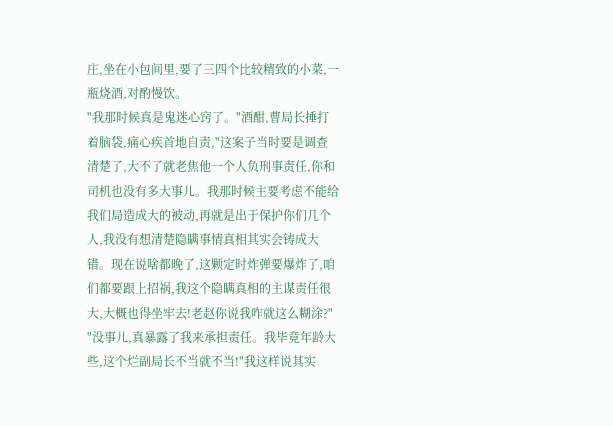庄,坐在小包间里,要了三四个比较精致的小菜,一瓶烧酒,对酌慢饮。
"我那时候真是鬼迷心窍了。"酒酣,曹局长捶打着脑袋,痛心疾首地自责,"这案子当时要是调查清楚了,大不了就老焦他一个人负刑事责任,你和司机也没有多大事儿。我那时候主要考虑不能给我们局造成大的被动,再就是出于保护你们几个人,我没有想清楚隐瞒事情真相其实会铸成大错。现在说啥都晚了,这颗定时炸弹要爆炸了,咱们都要跟上招祸,我这个隐瞒真相的主谋责任很大,大概也得坐牢去!老赵你说我咋就这么糊涂?"
"没事儿,真暴露了我来承担责任。我毕竟年龄大些,这个烂副局长不当就不当!"我这样说其实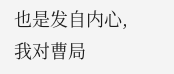也是发自内心,我对曹局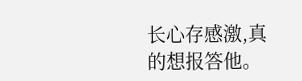长心存感激,真的想报答他。